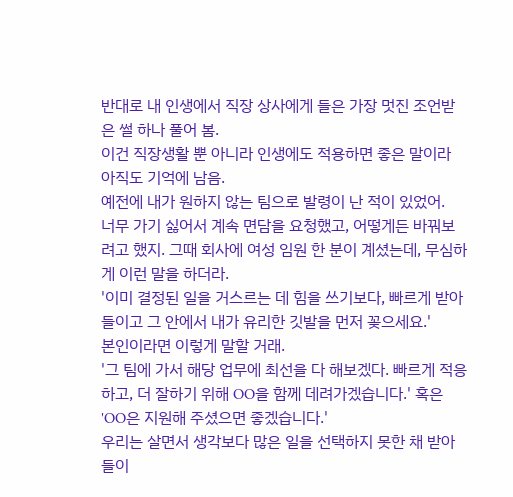반대로 내 인생에서 직장 상사에게 들은 가장 멋진 조언받은 썰 하나 풀어 봄.
이건 직장생활 뿐 아니라 인생에도 적용하면 좋은 말이라 아직도 기억에 남음.
예전에 내가 원하지 않는 팀으로 발령이 난 적이 있었어.
너무 가기 싫어서 계속 면담을 요청했고, 어떻게든 바꿔보려고 했지. 그때 회사에 여성 임원 한 분이 계셨는데, 무심하게 이런 말을 하더라.
'이미 결정된 일을 거스르는 데 힘을 쓰기보다, 빠르게 받아들이고 그 안에서 내가 유리한 깃발을 먼저 꽂으세요.'
본인이라면 이렇게 말할 거래.
'그 팀에 가서 해당 업무에 최선을 다 해보겠다. 빠르게 적응하고, 더 잘하기 위해 OO을 함께 데려가겠습니다.' 혹은 'OO은 지원해 주셨으면 좋겠습니다.'
우리는 살면서 생각보다 많은 일을 선택하지 못한 채 받아들이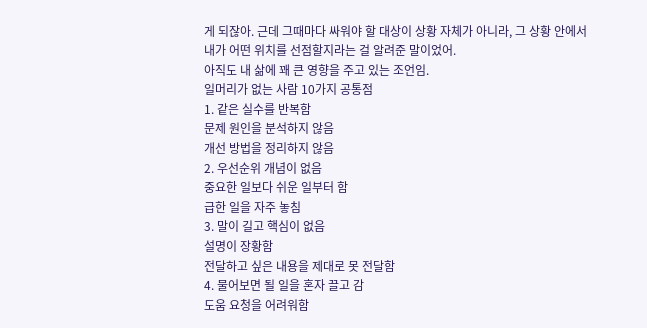게 되잖아. 근데 그때마다 싸워야 할 대상이 상황 자체가 아니라, 그 상황 안에서 내가 어떤 위치를 선점할지라는 걸 알려준 말이었어.
아직도 내 삶에 꽤 큰 영향을 주고 있는 조언임.
일머리가 없는 사람 10가지 공통점
1. 같은 실수를 반복함
문제 원인을 분석하지 않음
개선 방법을 정리하지 않음
2. 우선순위 개념이 없음
중요한 일보다 쉬운 일부터 함
급한 일을 자주 놓침
3. 말이 길고 핵심이 없음
설명이 장황함
전달하고 싶은 내용을 제대로 못 전달함
4. 물어보면 될 일을 혼자 끌고 감
도움 요청을 어려워함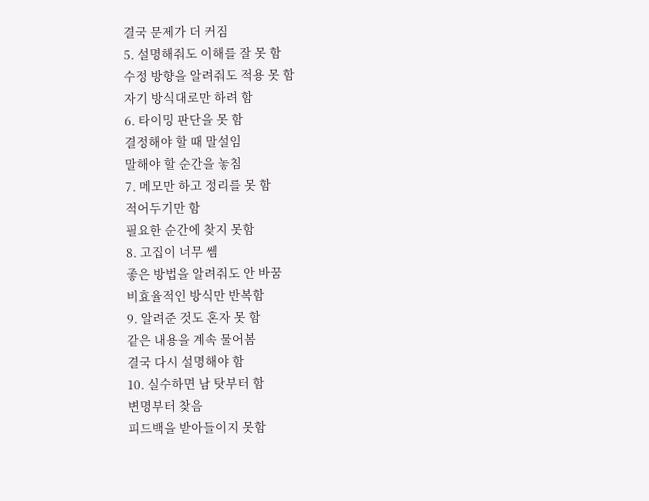결국 문제가 더 커짐
5. 설명해줘도 이해를 잘 못 함
수정 방향을 알려줘도 적용 못 함
자기 방식대로만 하려 함
6. 타이밍 판단을 못 함
결정해야 할 때 말설임
말해야 할 순간을 놓침
7. 메모만 하고 정리를 못 함
적어두기만 함
필요한 순간에 찾지 못함
8. 고집이 너무 쎔
좋은 방법을 알려줘도 안 바꿈
비효율적인 방식만 반복함
9. 알려준 것도 혼자 못 함
같은 내용을 계속 물어봄
결국 다시 설명해야 함
10. 실수하면 남 탓부터 함
변명부터 찾음
피드백을 받아들이지 못함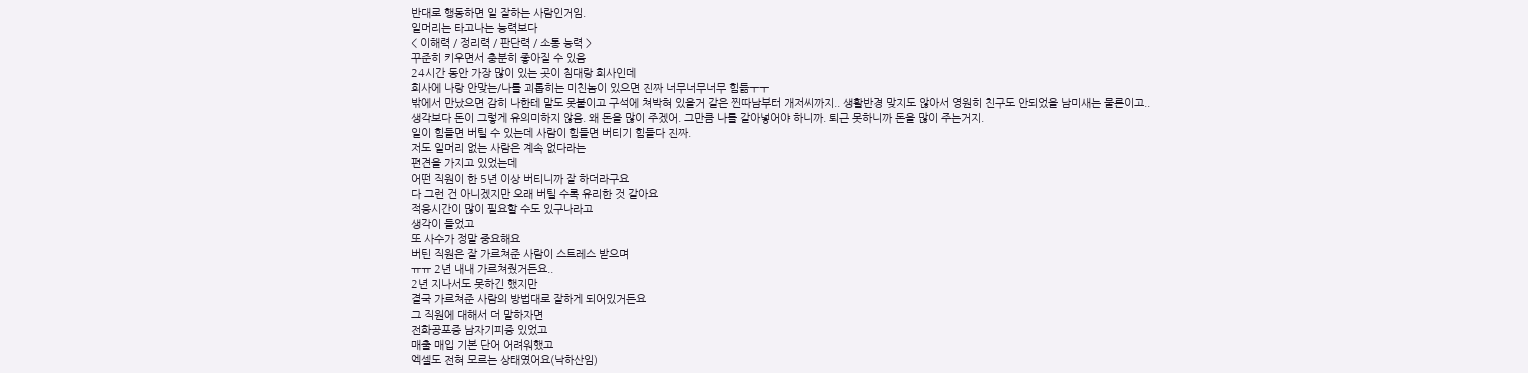반대로 행동하면 일 잘하는 사람인거임.
일머리는 타고나는 능력보다
< 이해력 / 정리력 / 판단력 / 소통 능력 >
꾸준히 키우면서 충분히 좋아질 수 있음
24시간 동안 가장 많이 있는 곳이 침대랑 회사인데
회사에 나랑 안맞는/나를 괴롭히는 미친놈이 있으면 진짜 너무너무너무 힘듦ㅜㅜ
밖에서 만났으면 감히 나한테 말도 못붙이고 구석에 쳐박혀 있을거 같은 찐따남부터 개저씨까지.. 생활반경 맞지도 않아서 영원히 친구도 안되었을 남미새는 물론이고..
생각보다 돈이 그렇게 유의미하지 않음. 왜 돈을 많이 주겠어. 그만큼 나를 갈아넣어야 하니까. 퇴근 못하니까 돈을 많이 주는거지.
일이 힘들면 버틸 수 있는데 사람이 힘들면 버티기 힘들다 진짜.
저도 일머리 없는 사람은 계속 없다라는
편견을 가지고 있었는데
어떤 직원이 한 5년 이상 버티니까 잘 하더라구요
다 그런 건 아니겠지만 오래 버틸 수록 유리한 것 같아요
적응시간이 많이 필요할 수도 있구나라고
생각이 들었고
또 사수가 정말 중요해요
버틴 직원은 잘 가르쳐준 사람이 스트레스 받으며
ㅠㅠ 2년 내내 가르쳐줬거든요..
2년 지나서도 못하긴 했지만
결국 가르쳐준 사람의 방법대로 잘하게 되어있거든요
그 직원에 대해서 더 말하자면
전화공포증 남자기피증 있었고
매출 매입 기본 단어 어려워했고
엑셀도 전혀 모르는 상태였어요(낙하산임)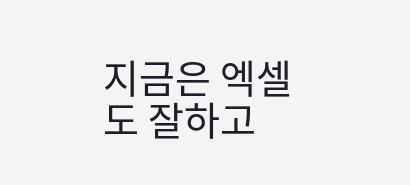지금은 엑셀도 잘하고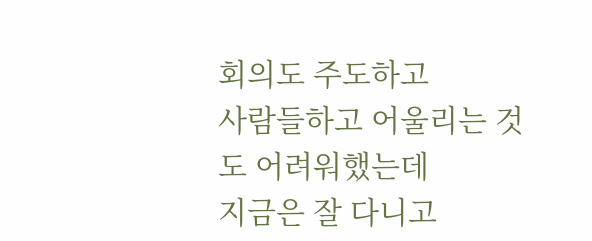회의도 주도하고
사람들하고 어울리는 것도 어려워했는데
지금은 잘 다니고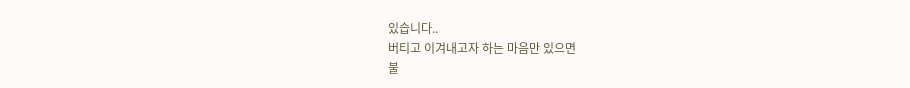있습니다..
버티고 이겨내고자 하는 마음만 있으면
불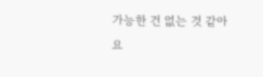가능한 건 없는 것 같아요